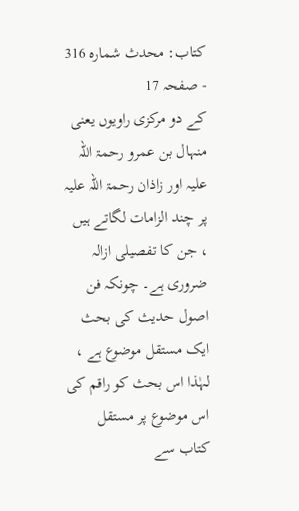کتاب: محدث شمارہ 316 - صفحہ 17
کے دو مرکزی راویوں یعنی منہال بن عمرو رحمۃ اللہ علیہ اور زاذان رحمۃ اللہ علیہ پر چند الزامات لگاتے ہیں ، جن کا تفصیلی ازالہ ضروری ہے۔ چونکہ فن اصول حدیث کی بحث ایک مستقل موضوع ہے ، لہٰذا اس بحث کو راقم کی اس موضوع پر مستقل کتاب سے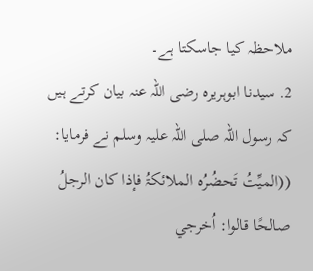ملاحظہ کیا جاسکتا ہے۔
2. سیدنا ابوہریرہ رضی اللہ عنہ بیان کرتے ہیں کہ رسول اللہ صلی اللہ علیہ وسلم نے فرمایا:
((المیِّتُ تَحضُرُہ الملائکۃُ فإذا کان الرجلُ صالحًا قالوا: اُخرجي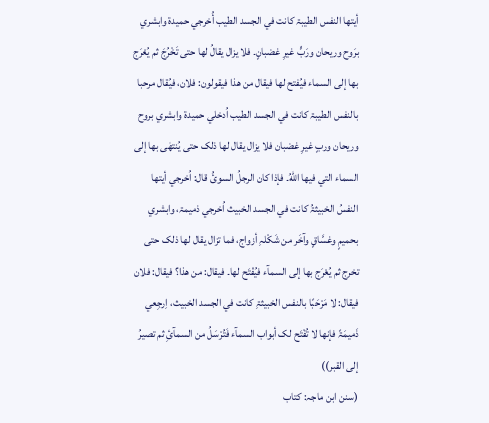أیتھا النفس الطیبۃ کانت في الجسد الطیب أُخرجي حمیدۃ وابشري برَوح وریحان ورَبٍّ غیرِ غضبانٍ۔ فلا یزال یقالُ لھا حتی تَخْرُجَ ثم یُعْرَج بھا إلی السماء فیُفتح لھا فیقال من ھذا فیقولون: فلان، فیُقال مرحبا بالنفس الطیبۃ کانت في الجسد الطیب اُدخلي حمیدۃ وابشري بروح وریحان وربٍ غیرِ غضبان فلا یزال یقال لھا ذلک حتی یُنتھٰی بھا إلی السماء التي فیھا اللهُ۔ فإذا کان الرجلُ السوئُ قال: اُخرجي أیتھا النفسُ الخبیثۃُ کانت في الجسد الخبیث اُخرجي ذمیمۃ، وابشري بحمیمٍ وغسَّاقٍ وآخَر من شَکْلہِ أزواج، فما تزال یقال لھا ذلک حتی تخرج ثم یُعْرَج بھا إلی السمآء فیُفْتَح لھا۔ فیقال: من ھذا؟ فیقال: فلان فیقال: لا مَرْحَبًا بالنفس الخبیثۃِ کانت في الجسد الخبیث، اِرجِعي ذَمیمَۃً فإنھا لا تُفْتَح لک أبواب السمآء فَتُرْسَلُ من السمآئِ ثم تصیرُ إلی القبر))
(سنن ابن ماجہ: کتاب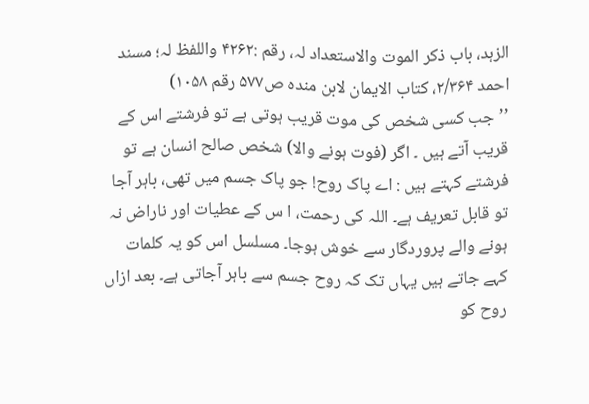الزہد، باب ذکر الموت والاستعداد لہ، رقم :۴۲۶۲ واللفظ لہ؛ مسند احمد ۲/۳۶۴، کتاب الایمان لابن مندہ ص۵۷۷ رقم ۱۰۵۸)
’’جب کسی شخص کی موت قریب ہوتی ہے تو فرشتے اس کے قریب آتے ہیں ۔ اگر (فوت ہونے والا) شخص صالح انسان ہے تو فرشتے کہتے ہیں : اے پاک روح! جو پاک جسم میں تھی، باہر آجا تو قابل تعریف ہے۔ اللہ کی رحمت، ا س کے عطیات اور ناراض نہ ہونے والے پروردگار سے خوش ہوجا۔ مسلسل اس کو یہ کلمات کہے جاتے ہیں یہاں تک کہ روح جسم سے باہر آجاتی ہے۔ بعد ازاں روح کو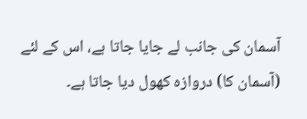آسمان کی جانب لے جایا جاتا ہے، اس کے لئے (آسمان کا) دروازہ کھول دیا جاتا ہے۔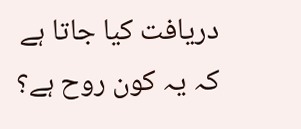دریافت کیا جاتا ہے کہ یہ کون روح ہے؟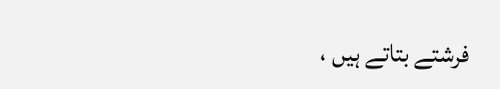فرشتے بتاتے ہیں ،